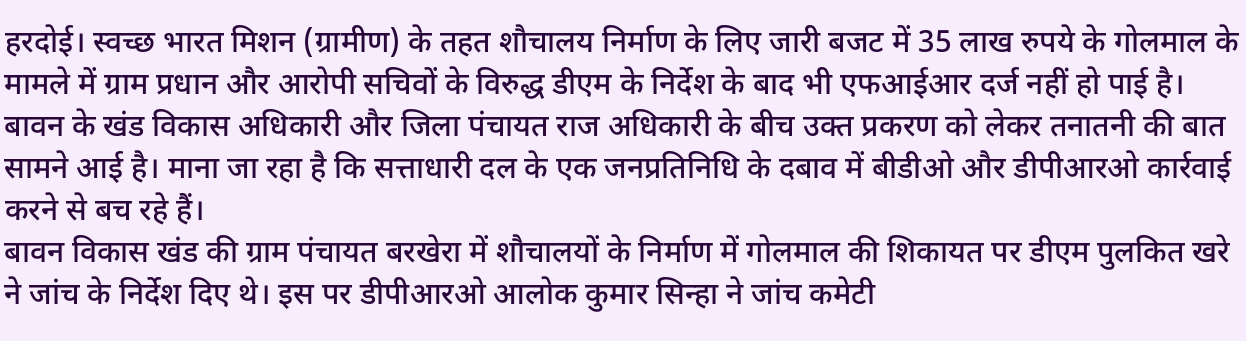हरदोई। स्वच्छ भारत मिशन (ग्रामीण) के तहत शौचालय निर्माण के लिए जारी बजट में 35 लाख रुपये के गोलमाल के मामले में ग्राम प्रधान और आरोपी सचिवों के विरुद्ध डीएम के निर्देश के बाद भी एफआईआर दर्ज नहीं हो पाई है। बावन के खंड विकास अधिकारी और जिला पंचायत राज अधिकारी के बीच उक्त प्रकरण को लेकर तनातनी की बात सामने आई है। माना जा रहा है कि सत्ताधारी दल के एक जनप्रतिनिधि के दबाव में बीडीओ और डीपीआरओ कार्रवाई करने से बच रहे हैं।
बावन विकास खंड की ग्राम पंचायत बरखेरा में शौचालयों के निर्माण में गोलमाल की शिकायत पर डीएम पुलकित खरे ने जांच के निर्देश दिए थे। इस पर डीपीआरओ आलोक कुमार सिन्हा ने जांच कमेटी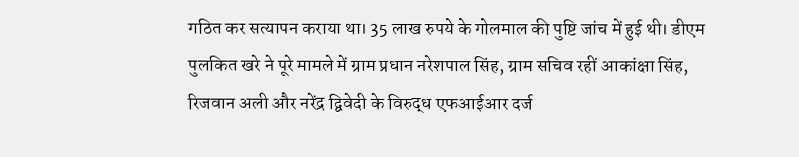गठित कर सत्यापन कराया था। 35 लाख रुपये के गोलमाल की पुष्टि जांच में हुई थी। डीएम पुलकित खरे ने पूरे मामले में ग्राम प्रधान नरेशपाल सिंह, ग्राम सचिव रहीं आकांक्षा सिंह, रिजवान अली और नरेंद्र द्विवेदी के विरुद्ध एफआईआर दर्ज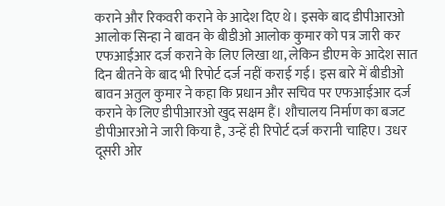कराने और रिकवरी कराने के आदेश दिए थे। इसके बाद डीपीआरओ आलोक सिन्हा ने बावन के बीडीओ आलोक कुमार को पत्र जारी कर एफआईआर दर्ज कराने के लिए लिखा था, लेकिन डीएम के आदेश सात दिन बीतने के बाद भी रिपोर्ट दर्ज नहीं कराई गई। इस बारे में बीडीओ बावन अतुल कुमार ने कहा कि प्रधान और सचिव पर एफआईआर दर्ज कराने के लिए डीपीआरओ खुद सक्षम हैं। शौचालय निर्माण का बजट डीपीआरओ ने जारी किया है, उन्हें ही रिपोर्ट दर्ज करानी चाहिए। उधर दूसरी ओर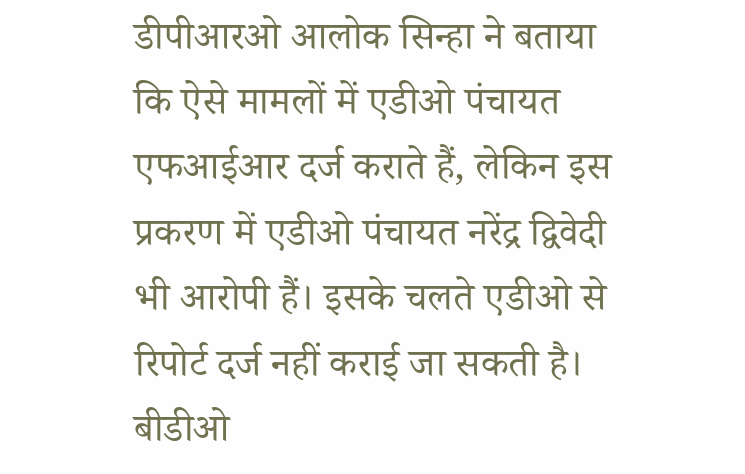डीपीआरओ आलोक सिन्हा ने बताया कि ऐसे मामलों में एडीओ पंचायत एफआईआर दर्ज कराते हैं, लेकिन इस प्रकरण में एडीओ पंचायत नरेंद्र द्विवेदी भी आरोपी हैं। इसके चलते एडीओ से रिपोर्ट दर्ज नहीं कराई जा सकती है। बीडीओ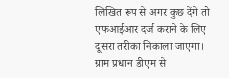लिखित रूप से अगर कुछ देंगे तो एफआईआर दर्ज कराने के लिए दूसरा तरीका निकाला जाएगा।
ग्राम प्रधान डीएम से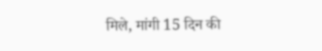मिले, मांगी 15 दिन की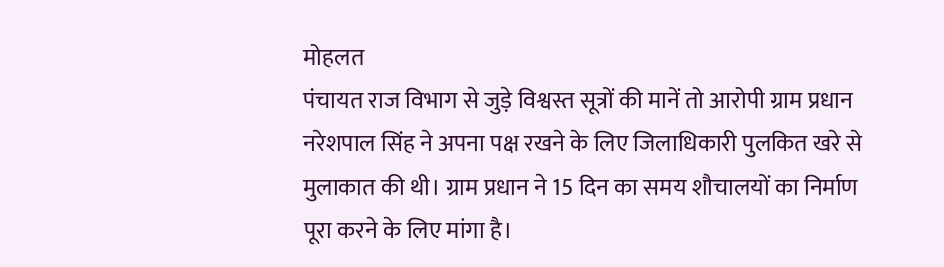मोहलत
पंचायत राज विभाग से जुड़े विश्वस्त सूत्रों की मानें तो आरोपी ग्राम प्रधान नरेशपाल सिंह ने अपना पक्ष रखने के लिए जिलाधिकारी पुलकित खरे से मुलाकात की थी। ग्राम प्रधान ने 15 दिन का समय शौचालयों का निर्माण पूरा करने के लिए मांगा है।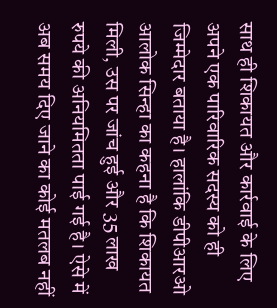साथ ही शिकायत और कार्रवाई के लिए अपने एक पारिवारिक सदस्य को ही जिम्मेदार बताया है। हालांकि डीपीआरओ आलोक सिन्हा का कहना है कि शिकायत मिली, उस पर जांच हुई और 35 लाख रुपये की अनियमितता पाई गई है। ऐसे में अब समय दिए जाने का कोई मतलब नहीं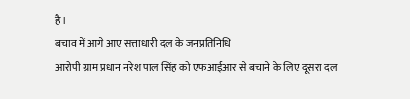है।
बचाव में आगे आए सत्ताधारी दल के जनप्रतिनिधि
आरोपी ग्राम प्रधान नरेश पाल सिंह को एफआईआर से बचाने के लिए दूसरा दल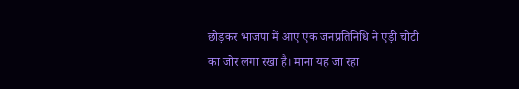छोड़कर भाजपा में आए एक जनप्रतिनिधि ने एड़ी चोटी का जोर लगा रखा है। माना यह जा रहा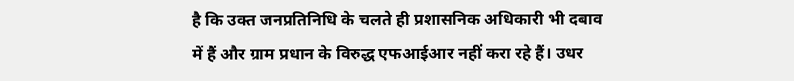है कि उक्त जनप्रतिनिधि के चलते ही प्रशासनिक अधिकारी भी दबाव में हैं और ग्राम प्रधान के विरुद्ध एफआईआर नहीं करा रहे हैं। उधर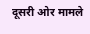दूसरी ओर मामले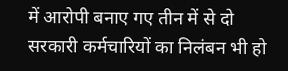में आरोपी बनाए गए तीन में से दो सरकारी कर्मचारियों का निलंबन भी हो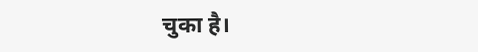चुका है।